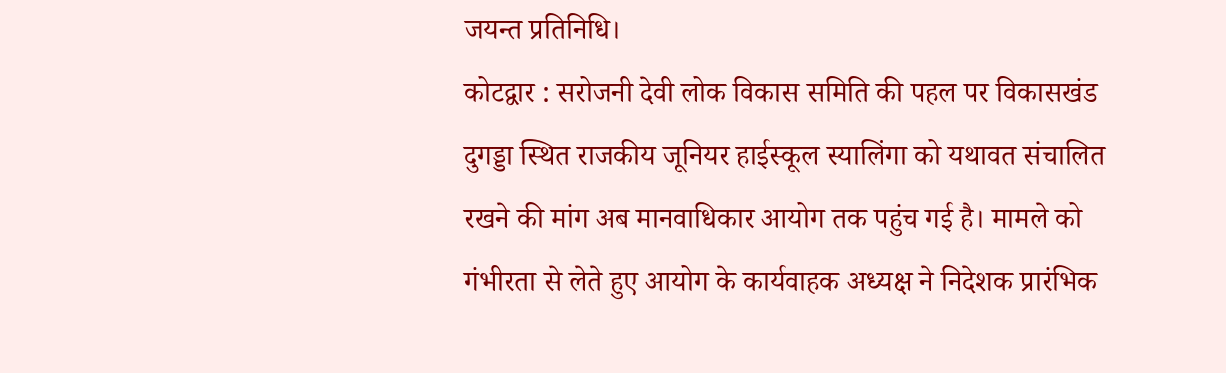जयन्त प्रतिनिधि।
कोटद्वार : सरोजनी देवी लोक विकास समिति की पहल पर विकासखंड दुगड्डा स्थित राजकीय जूनियर हाईस्कूल स्यालिंगा को यथावत संचालित रखने की मांग अब मानवाधिकार आयोग तक पहुंच गई है। मामले को गंभीरता से लेते हुए आयोग के कार्यवाहक अध्यक्ष ने निदेशक प्रारंभिक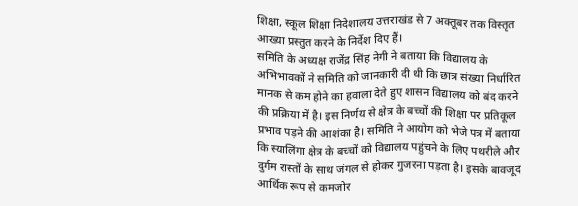शिक्षा, स्कूल शिक्षा निदेशालय उत्तराखंड से 7 अक्तूबर तक विस्तृत आख्या प्रस्तुत करने के निर्देश दिए हैं।
समिति के अध्यक्ष राजेंद्र सिंह नेगी ने बताया कि विद्यालय के अभिभावकों ने समिति को जानकारी दी थी कि छात्र संख्या निर्धारित मानक से कम होने का हवाला देते हुए शासन विद्यालय को बंद करने की प्रक्रिया में है। इस निर्णय से क्षेत्र के बच्चों की शिक्षा पर प्रतिकूल प्रभाव पड़ने की आशंका है। समिति ने आयोग को भेजे पत्र में बताया कि स्यालिंगा क्षेत्र के बच्चों को विद्यालय पहुंचने के लिए पथरीले और दुर्गम रास्तों के साथ जंगल से होकर गुजरना पड़ता है। इसके बावजूद आर्थिक रूप से कमजोर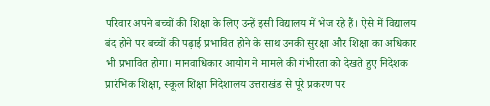परिवार अपने बच्चों की शिक्षा के लिए उन्हें इसी विद्यालय में भेज रहे हैं। ऐसे में विद्यालय बंद होने पर बच्चों की पढ़ाई प्रभावित होने के साथ उनकी सुरक्षा और शिक्षा का अधिकार भी प्रभावित होगा। मानवाधिकार आयोग ने मामले की गंभीरता को देखते हुए निदेशक प्रारंभिक शिक्षा, स्कूल शिक्षा निदेशालय उत्तराखंड से पूरे प्रकरण पर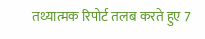तथ्यात्मक रिपोर्ट तलब करते हुए 7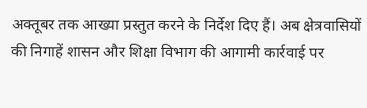अक्तूबर तक आख्या प्रस्तुत करने के निर्देश दिए हैं। अब क्षेत्रवासियों की निगाहें शासन और शिक्षा विभाग की आगामी कार्रवाई पर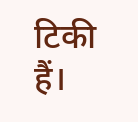टिकी हैं।